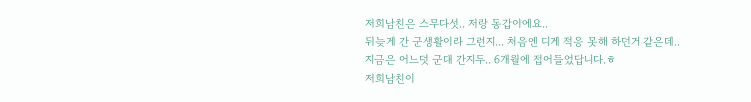저희남친은 스무다섯.. 저랑 동갑이에요..
뒤늦게 간 군생활이라 그런지... 처음엔 디게 적응 못해 하던거 같은데..
지금은 어느덧 군대 간지두.. 6개월에 접어들었답니다.ㅎ
저희남친이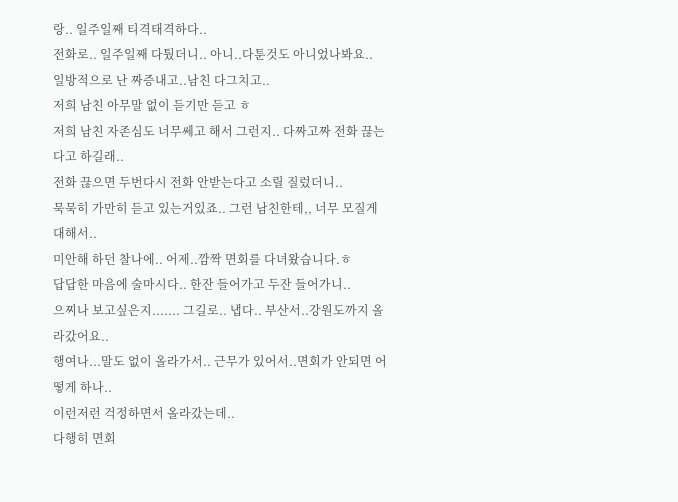랑.. 일주일째 티격태격하다..
전화로.. 일주일째 다퉜더니.. 아니..다툰것도 아니었나봐요..
일방적으로 난 짜증내고..남친 다그치고..
저희 남친 아무말 없이 듣기만 듣고 ㅎ
저희 남친 자존심도 너무쎄고 해서 그런지.. 다짜고짜 전화 끊는 다고 하길래..
전화 끊으면 두번다시 전화 안받는다고 소릴 질렀더니..
묵묵히 가만히 듣고 있는거있죠.. 그런 남친한테,, 너무 모질게 대해서..
미안해 하던 찰나에.. 어제..깜짝 면회를 다녀왔습니다.ㅎ
답답한 마음에 술마시다.. 한잔 들어가고 두잔 들어가니..
으찌나 보고싶은지....... 그길로.. 냅다.. 부산서..강원도까지 올라갔어요..
행여나...말도 없이 올라가서.. 근무가 있어서..면회가 안되면 어떻게 하나..
이런저런 걱정하면서 올라갔는데..
다행히 면회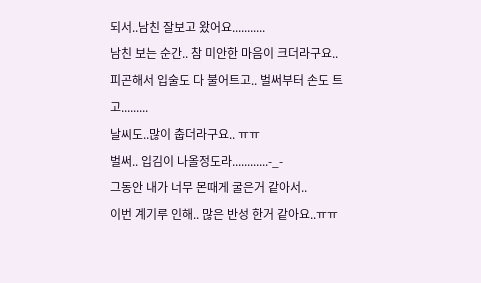되서..남친 잘보고 왔어요...........
남친 보는 순간.. 참 미안한 마음이 크더라구요..
피곤해서 입술도 다 불어트고.. 벌써부터 손도 트고.........
날씨도..많이 춥더라구요.. ㅠㅠ
벌써.. 입김이 나올정도라............-_-
그동안 내가 너무 몬때게 굴은거 같아서..
이번 계기루 인해.. 많은 반성 한거 같아요..ㅠㅠ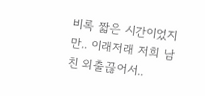비록 짧은 시간이었지만.. 이래저래 저희 남친 외출끊어서..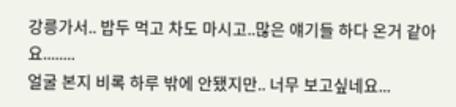강릉가서.. 밥두 먹고 차도 마시고..많은 얘기들 하다 온거 같아요........
얼굴 본지 비록 하루 밖에 안됐지만.. 너무 보고싶네요...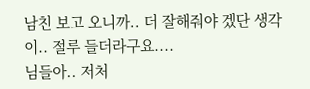남친 보고 오니까.. 더 잘해줘야 겠단 생각이.. 절루 들더라구요....
님들아.. 저처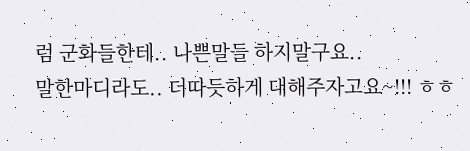럼 군화들한테.. 나쁜말들 하지말구요..
말한마디라도.. 더따듯하게 대해주자고요~!!! ㅎㅎ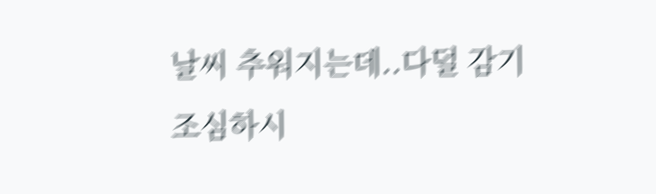날씨 추워지는데..다덜 감기 조심하시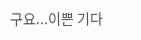구요...이쁜 기다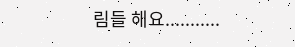림들 해요...........